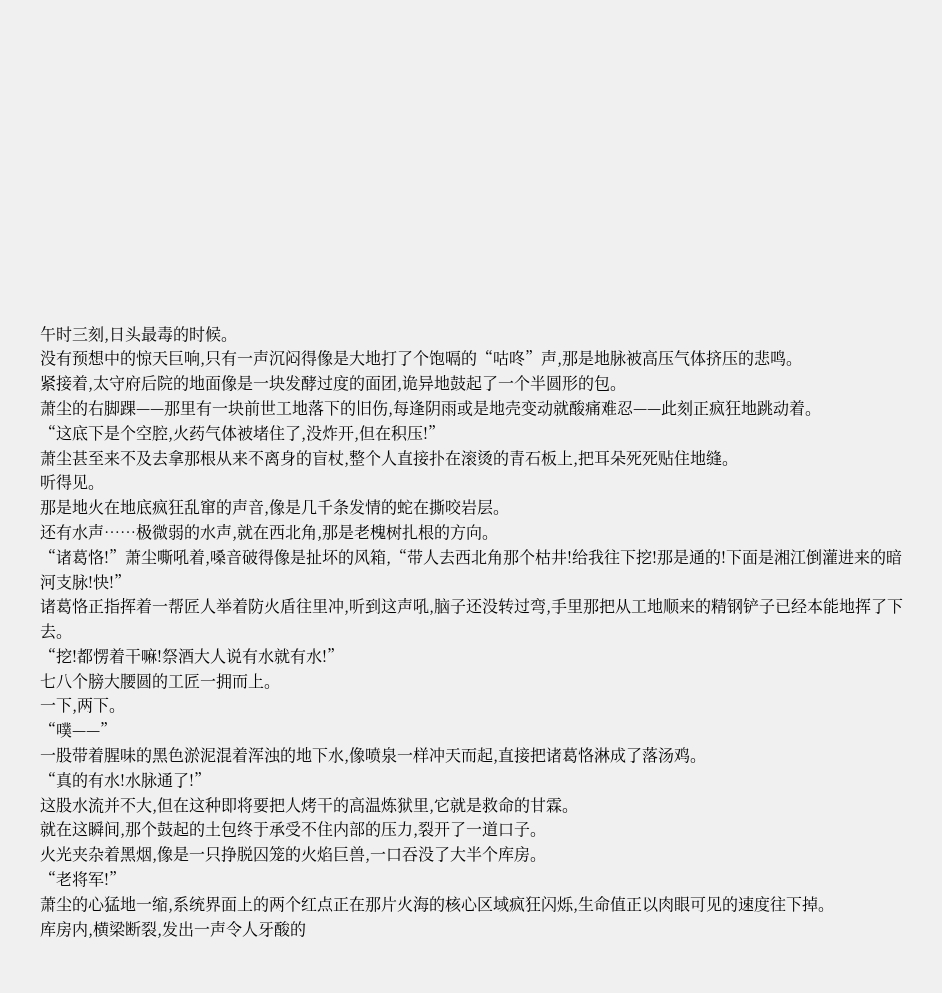午时三刻,日头最毒的时候。
没有预想中的惊天巨响,只有一声沉闷得像是大地打了个饱嗝的“咕咚”声,那是地脉被高压气体挤压的悲鸣。
紧接着,太守府后院的地面像是一块发酵过度的面团,诡异地鼓起了一个半圆形的包。
萧尘的右脚踝——那里有一块前世工地落下的旧伤,每逢阴雨或是地壳变动就酸痛难忍——此刻正疯狂地跳动着。
“这底下是个空腔,火药气体被堵住了,没炸开,但在积压!”
萧尘甚至来不及去拿那根从来不离身的盲杖,整个人直接扑在滚烫的青石板上,把耳朵死死贴住地缝。
听得见。
那是地火在地底疯狂乱窜的声音,像是几千条发情的蛇在撕咬岩层。
还有水声……极微弱的水声,就在西北角,那是老槐树扎根的方向。
“诸葛恪!”萧尘嘶吼着,嗓音破得像是扯坏的风箱,“带人去西北角那个枯井!给我往下挖!那是通的!下面是湘江倒灌进来的暗河支脉!快!”
诸葛恪正指挥着一帮匠人举着防火盾往里冲,听到这声吼,脑子还没转过弯,手里那把从工地顺来的精钢铲子已经本能地挥了下去。
“挖!都愣着干嘛!祭酒大人说有水就有水!”
七八个膀大腰圆的工匠一拥而上。
一下,两下。
“噗——”
一股带着腥味的黑色淤泥混着浑浊的地下水,像喷泉一样冲天而起,直接把诸葛恪淋成了落汤鸡。
“真的有水!水脉通了!”
这股水流并不大,但在这种即将要把人烤干的高温炼狱里,它就是救命的甘霖。
就在这瞬间,那个鼓起的土包终于承受不住内部的压力,裂开了一道口子。
火光夹杂着黑烟,像是一只挣脱囚笼的火焰巨兽,一口吞没了大半个库房。
“老将军!”
萧尘的心猛地一缩,系统界面上的两个红点正在那片火海的核心区域疯狂闪烁,生命值正以肉眼可见的速度往下掉。
库房内,横梁断裂,发出一声令人牙酸的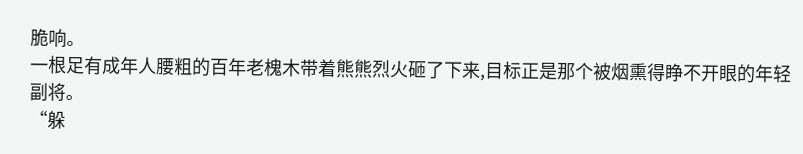脆响。
一根足有成年人腰粗的百年老槐木带着熊熊烈火砸了下来,目标正是那个被烟熏得睁不开眼的年轻副将。
“躲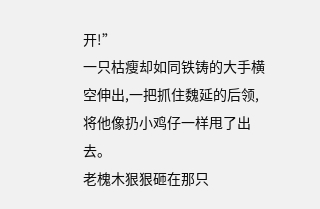开!”
一只枯瘦却如同铁铸的大手横空伸出,一把抓住魏延的后领,将他像扔小鸡仔一样甩了出去。
老槐木狠狠砸在那只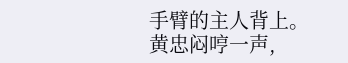手臂的主人背上。
黄忠闷哼一声,